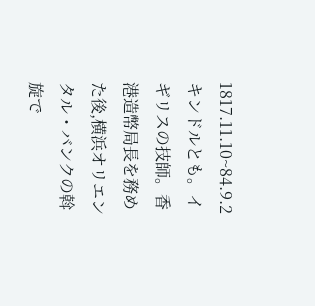1817.11.10~84.9.2
キンドルとも。イギリスの技師。香港造幣局長を務めた後,横浜オリエンタル・バンクの斡旋で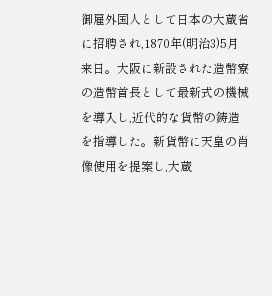御雇外国人として日本の大蔵省に招聘され,1870年(明治3)5月来日。大阪に新設された造幣寮の造幣首長として最新式の機械を導入し,近代的な貨幣の鋳造を指導した。新貨幣に天皇の肖像使用を提案し,大蔵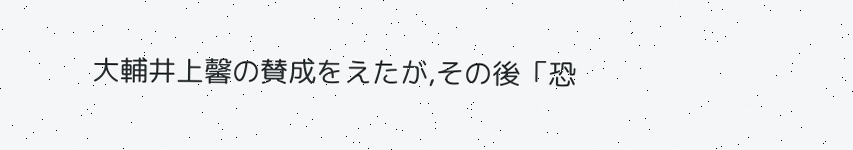大輔井上馨の賛成をえたが,その後「恐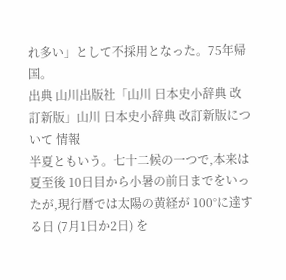れ多い」として不採用となった。75年帰国。
出典 山川出版社「山川 日本史小辞典 改訂新版」山川 日本史小辞典 改訂新版について 情報
半夏ともいう。七十二候の一つで,本来は夏至後 10日目から小暑の前日までをいったが,現行暦では太陽の黄経が 100°に達する日 (7月1日か2日) を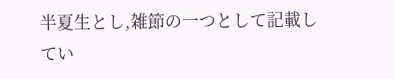半夏生とし,雑節の一つとして記載してい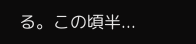る。この頃半...